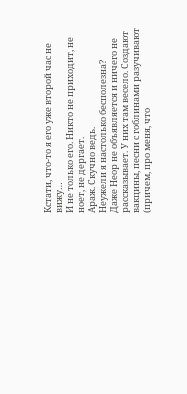Кстати, что-то я его уже второй час не вижу…
И не только его. Никто не приходит, не ноет, не дергает.
Араж. Скучно ведь.
Неужели я настолько бесполезна?
Даже Неор не объявляется и ничего не рассказывает. У них там весело. Создают вакцины, песни с гоблинами разучивают (причем, про меня, что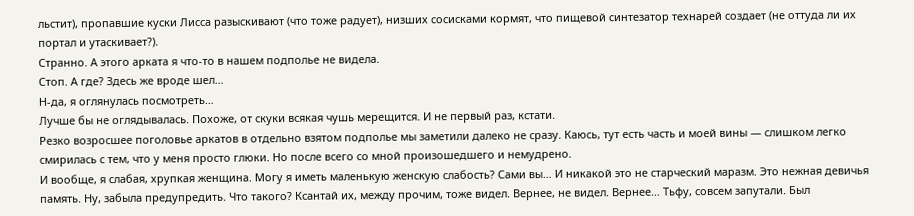льстит), пропавшие куски Лисса разыскивают (что тоже радует), низших сосисками кормят, что пищевой синтезатор технарей создает (не оттуда ли их портал и утаскивает?).
Странно. А этого арката я что-то в нашем подполье не видела.
Стоп. А где? Здесь же вроде шел…
Н-да, я оглянулась посмотреть…
Лучше бы не оглядывалась. Похоже, от скуки всякая чушь мерещится. И не первый раз, кстати.
Резко возросшее поголовье аркатов в отдельно взятом подполье мы заметили далеко не сразу. Каюсь, тут есть часть и моей вины — слишком легко смирилась с тем, что у меня просто глюки. Но после всего со мной произошедшего и немудрено.
И вообще, я слабая, хрупкая женщина. Могу я иметь маленькую женскую слабость? Сами вы… И никакой это не старческий маразм. Это нежная девичья память. Ну, забыла предупредить. Что такого? Ксантай их, между прочим, тоже видел. Вернее, не видел. Вернее… Тьфу, совсем запутали. Был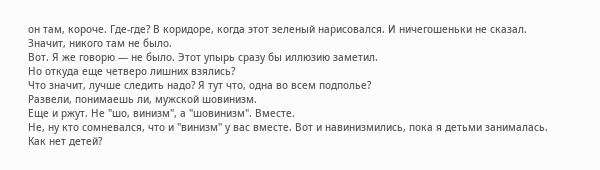он там, короче. Где-где? В коридоре, когда этот зеленый нарисовался. И ничегошеньки не сказал. Значит, никого там не было.
Вот. Я же говорю — не было. Этот упырь сразу бы иллюзию заметил.
Но откуда еще четверо лишних взялись?
Что значит, лучше следить надо? Я тут что, одна во всем подполье?
Развели, понимаешь ли, мужской шовинизм.
Еще и ржут. Не "шо, винизм", а "шовинизм". Вместе.
Не, ну кто сомневался, что и "винизм" у вас вместе. Вот и навинизмились, пока я детьми занималась.
Как нет детей?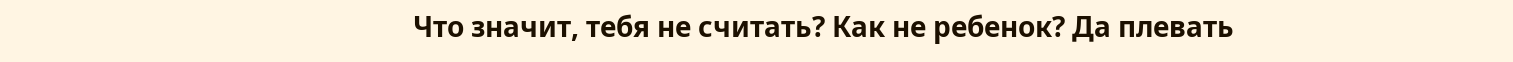Что значит, тебя не считать? Как не ребенок? Да плевать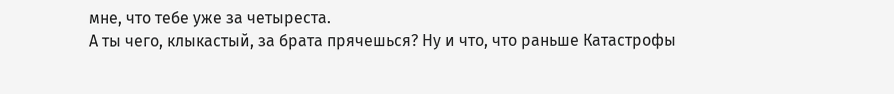мне, что тебе уже за четыреста.
А ты чего, клыкастый, за брата прячешься? Ну и что, что раньше Катастрофы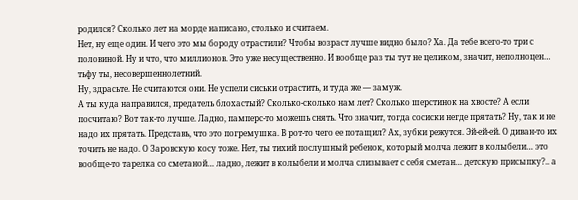родился? Сколько лет на морде написано, столько и считаем.
Нет, ну еще один. И чего это мы бороду отрастили? Чтобы возраст лучше видно было? Ха. Да тебе всего-то три с половиной. Ну и что, что миллионов. Это уже несущественно. И вообще раз ты тут не целиком, значит, неполноцен… тьфу ты, несовершеннолетний.
Ну, здрасьте. Не считаются они. Не успели сиськи отрастить, и туда же — замуж.
А ты куда направился, предатель блохастый? Сколько-сколько нам лет? Сколько шерстинок на хвосте? А если посчитаю? Вот так-то лучше. Ладно, памперс-то можешь снять. Что значит, тогда сосиски негде прятать? Ну, так и не надо их прятать. Представь, что это погремушка. В рот-то чего ее потащил? Ах, зубки режутся. Эй-ей-ей. О диван-то их точить не надо. О Заровскую косу тоже. Нет, ты тихий послушный ребенок, который молча лежит в колыбели… это вообще-то тарелка со сметаной… ладно, лежит в колыбели и молча слизывает с себя сметан… детскую присыпку?.. а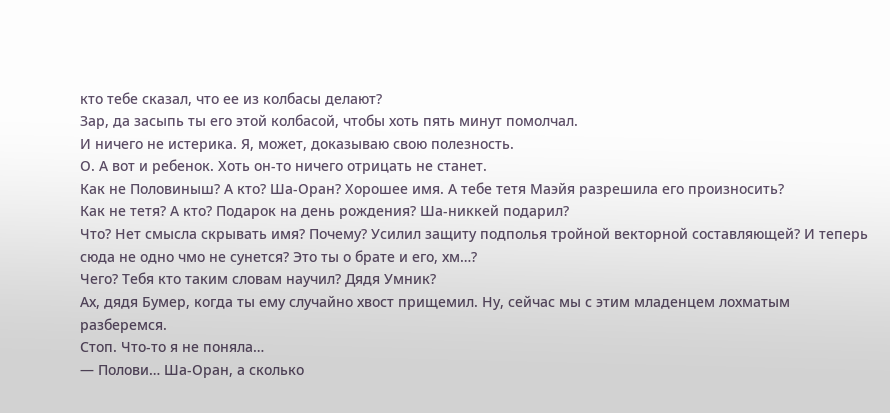кто тебе сказал, что ее из колбасы делают?
Зар, да засыпь ты его этой колбасой, чтобы хоть пять минут помолчал.
И ничего не истерика. Я, может, доказываю свою полезность.
О. А вот и ребенок. Хоть он-то ничего отрицать не станет.
Как не Половиныш? А кто? Ша-Оран? Хорошее имя. А тебе тетя Маэйя разрешила его произносить?
Как не тетя? А кто? Подарок на день рождения? Ша-никкей подарил?
Что? Нет смысла скрывать имя? Почему? Усилил защиту подполья тройной векторной составляющей? И теперь сюда не одно чмо не сунется? Это ты о брате и его, хм…?
Чего? Тебя кто таким словам научил? Дядя Умник?
Ах, дядя Бумер, когда ты ему случайно хвост прищемил. Ну, сейчас мы с этим младенцем лохматым разберемся.
Стоп. Что-то я не поняла…
— Полови… Ша-Оран, а сколько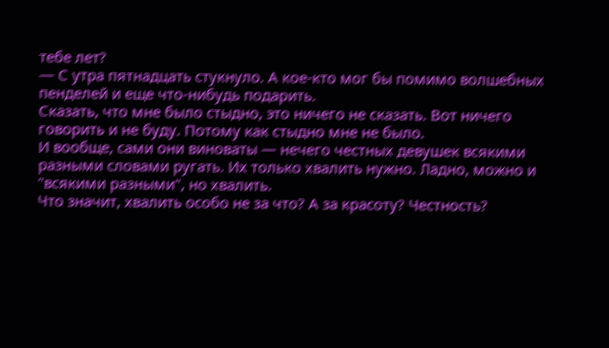тебе лет?
— С утра пятнадцать стукнуло. А кое-кто мог бы помимо волшебных пенделей и еще что-нибудь подарить.
Сказать, что мне было стыдно, это ничего не сказать. Вот ничего говорить и не буду. Потому как стыдно мне не было.
И вообще, сами они виноваты — нечего честных девушек всякими разными словами ругать. Их только хвалить нужно. Ладно, можно и "всякими разными", но хвалить.
Что значит, хвалить особо не за что? А за красоту? Честность?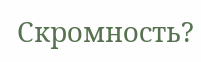Скромность?